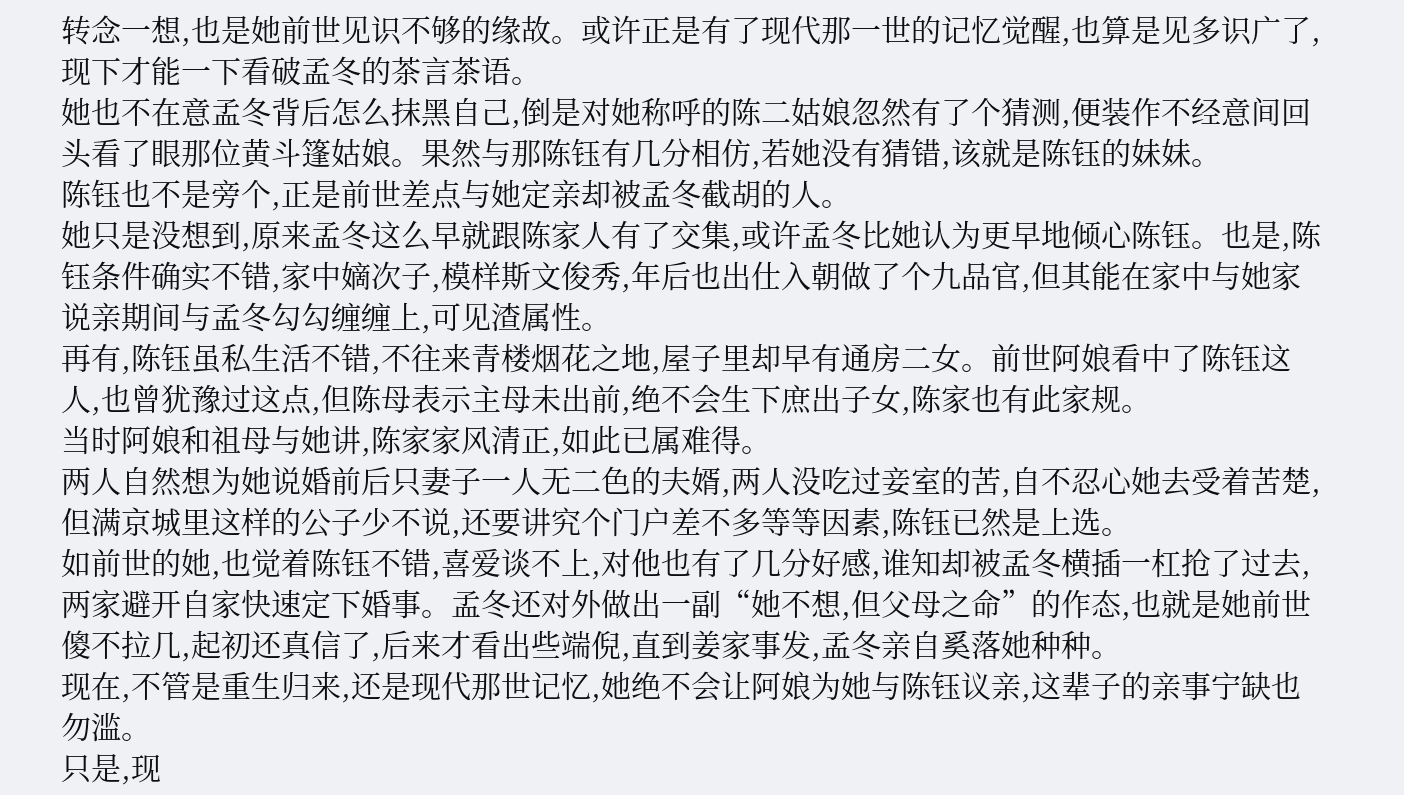转念一想,也是她前世见识不够的缘故。或许正是有了现代那一世的记忆觉醒,也算是见多识广了,现下才能一下看破孟冬的茶言茶语。
她也不在意孟冬背后怎么抹黑自己,倒是对她称呼的陈二姑娘忽然有了个猜测,便装作不经意间回头看了眼那位黄斗篷姑娘。果然与那陈钰有几分相仿,若她没有猜错,该就是陈钰的妹妹。
陈钰也不是旁个,正是前世差点与她定亲却被孟冬截胡的人。
她只是没想到,原来孟冬这么早就跟陈家人有了交集,或许孟冬比她认为更早地倾心陈钰。也是,陈钰条件确实不错,家中嫡次子,模样斯文俊秀,年后也出仕入朝做了个九品官,但其能在家中与她家说亲期间与孟冬勾勾缠缠上,可见渣属性。
再有,陈钰虽私生活不错,不往来青楼烟花之地,屋子里却早有通房二女。前世阿娘看中了陈钰这人,也曾犹豫过这点,但陈母表示主母未出前,绝不会生下庶出子女,陈家也有此家规。
当时阿娘和祖母与她讲,陈家家风清正,如此已属难得。
两人自然想为她说婚前后只妻子一人无二色的夫婿,两人没吃过妾室的苦,自不忍心她去受着苦楚,但满京城里这样的公子少不说,还要讲究个门户差不多等等因素,陈钰已然是上选。
如前世的她,也觉着陈钰不错,喜爱谈不上,对他也有了几分好感,谁知却被孟冬横插一杠抢了过去,两家避开自家快速定下婚事。孟冬还对外做出一副“她不想,但父母之命”的作态,也就是她前世傻不拉几,起初还真信了,后来才看出些端倪,直到姜家事发,孟冬亲自奚落她种种。
现在,不管是重生归来,还是现代那世记忆,她绝不会让阿娘为她与陈钰议亲,这辈子的亲事宁缺也勿滥。
只是,现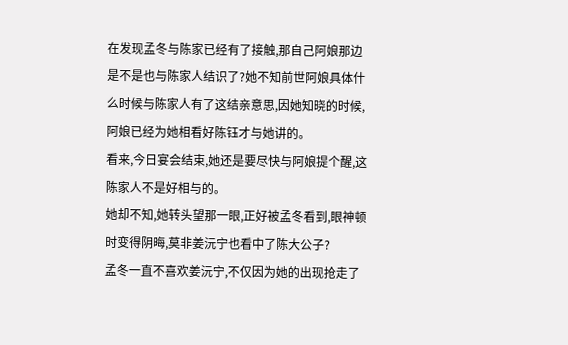在发现孟冬与陈家已经有了接触,那自己阿娘那边是不是也与陈家人结识了?她不知前世阿娘具体什么时候与陈家人有了这结亲意思,因她知晓的时候,阿娘已经为她相看好陈钰才与她讲的。
看来,今日宴会结束,她还是要尽快与阿娘提个醒,这陈家人不是好相与的。
她却不知,她转头望那一眼,正好被孟冬看到,眼神顿时变得阴晦,莫非姜沅宁也看中了陈大公子?
孟冬一直不喜欢姜沅宁,不仅因为她的出现抢走了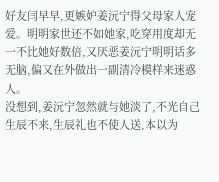好友闫早早,更嫉妒姜沅宁得父母家人宠爱。明明家世还不如她家,吃穿用度却无一不比她好数倍,又厌恶姜沅宁明明话多无脑,偏又在外做出一副清冷模样来迷惑人。
没想到,姜沅宁忽然就与她淡了,不光自己生辰不来,生辰礼也不使人送,本以为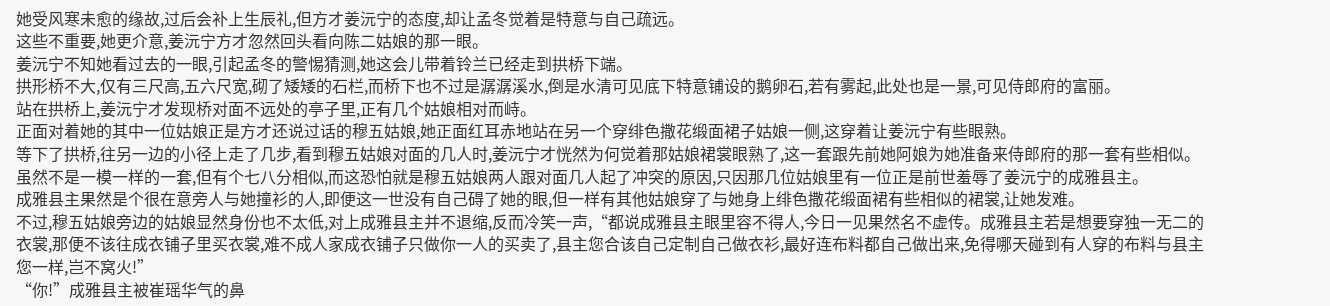她受风寒未愈的缘故,过后会补上生辰礼,但方才姜沅宁的态度,却让孟冬觉着是特意与自己疏远。
这些不重要,她更介意,姜沅宁方才忽然回头看向陈二姑娘的那一眼。
姜沅宁不知她看过去的一眼,引起孟冬的警惕猜测,她这会儿带着铃兰已经走到拱桥下端。
拱形桥不大,仅有三尺高,五六尺宽,砌了矮矮的石栏,而桥下也不过是潺潺溪水,倒是水清可见底下特意铺设的鹅卵石,若有雾起,此处也是一景,可见侍郎府的富丽。
站在拱桥上,姜沅宁才发现桥对面不远处的亭子里,正有几个姑娘相对而峙。
正面对着她的其中一位姑娘正是方才还说过话的穆五姑娘,她正面红耳赤地站在另一个穿绯色撒花缎面裙子姑娘一侧,这穿着让姜沅宁有些眼熟。
等下了拱桥,往另一边的小径上走了几步,看到穆五姑娘对面的几人时,姜沅宁才恍然为何觉着那姑娘裙裳眼熟了,这一套跟先前她阿娘为她准备来侍郎府的那一套有些相似。
虽然不是一模一样的一套,但有个七八分相似,而这恐怕就是穆五姑娘两人跟对面几人起了冲突的原因,只因那几位姑娘里有一位正是前世羞辱了姜沅宁的成雅县主。
成雅县主果然是个很在意旁人与她撞衫的人,即便这一世没有自己碍了她的眼,但一样有其他姑娘穿了与她身上绯色撒花缎面裙有些相似的裙裳,让她发难。
不过,穆五姑娘旁边的姑娘显然身份也不太低,对上成雅县主并不退缩,反而冷笑一声,“都说成雅县主眼里容不得人,今日一见果然名不虚传。成雅县主若是想要穿独一无二的衣裳,那便不该往成衣铺子里买衣裳,难不成人家成衣铺子只做你一人的买卖了,县主您合该自己定制自己做衣衫,最好连布料都自己做出来,免得哪天碰到有人穿的布料与县主您一样,岂不窝火!”
“你!”成雅县主被崔瑶华气的鼻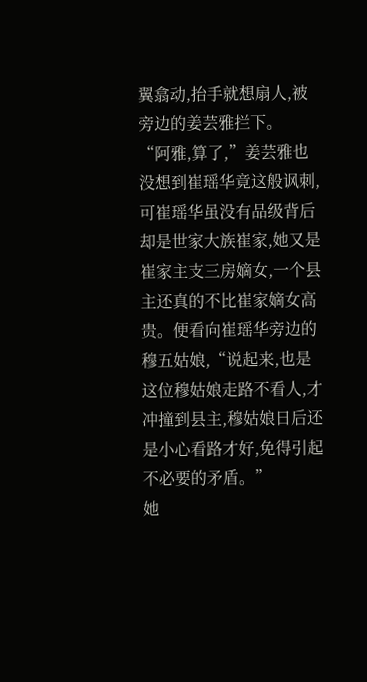翼翕动,抬手就想扇人,被旁边的姜芸雅拦下。
“阿雅,算了,”姜芸雅也没想到崔瑶华竟这般讽刺,可崔瑶华虽没有品级背后却是世家大族崔家,她又是崔家主支三房嫡女,一个县主还真的不比崔家嫡女高贵。便看向崔瑶华旁边的穆五姑娘,“说起来,也是这位穆姑娘走路不看人,才冲撞到县主,穆姑娘日后还是小心看路才好,免得引起不必要的矛盾。”
她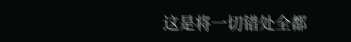这是将一切错处全都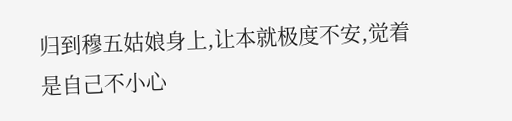归到穆五姑娘身上,让本就极度不安,觉着是自己不小心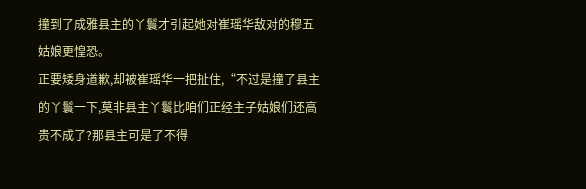撞到了成雅县主的丫鬟才引起她对崔瑶华敌对的穆五姑娘更惶恐。
正要矮身道歉,却被崔瑶华一把扯住,“不过是撞了县主的丫鬟一下,莫非县主丫鬟比咱们正经主子姑娘们还高贵不成了?那县主可是了不得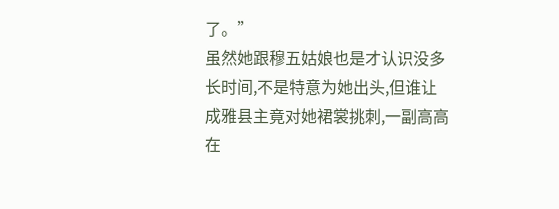了。”
虽然她跟穆五姑娘也是才认识没多长时间,不是特意为她出头,但谁让成雅县主竟对她裙裳挑刺,一副高高在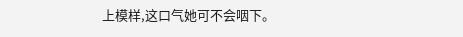上模样,这口气她可不会咽下。